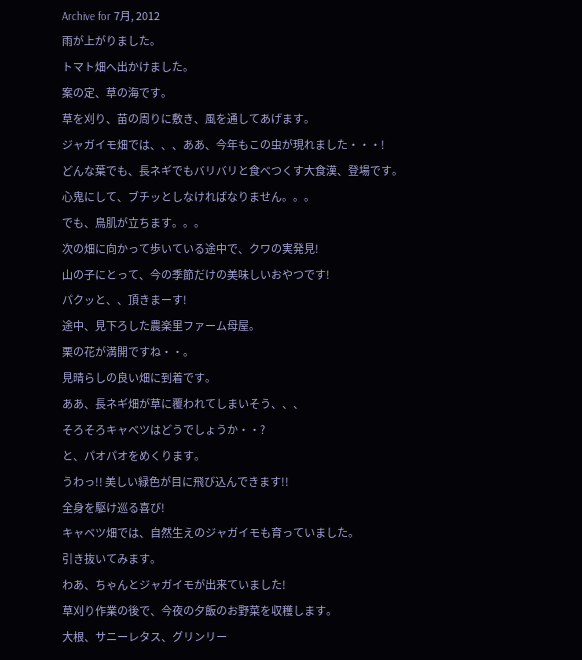Archive for 7月, 2012
雨が上がりました。
トマト畑へ出かけました。
案の定、草の海です。
草を刈り、苗の周りに敷き、風を通してあげます。
ジャガイモ畑では、、、ああ、今年もこの虫が現れました・・・!
どんな葉でも、長ネギでもバリバリと食べつくす大食漢、登場です。
心鬼にして、ブチッとしなければなりません。。。
でも、鳥肌が立ちます。。。
次の畑に向かって歩いている途中で、クワの実発見!
山の子にとって、今の季節だけの美味しいおやつです!
パクッと、、頂きまーす!
途中、見下ろした農楽里ファーム母屋。
栗の花が満開ですね・・。
見晴らしの良い畑に到着です。
ああ、長ネギ畑が草に覆われてしまいそう、、、
そろそろキャベツはどうでしょうか・・?
と、パオパオをめくります。
うわっ!! 美しい緑色が目に飛び込んできます!!
全身を駆け巡る喜び!
キャベツ畑では、自然生えのジャガイモも育っていました。
引き抜いてみます。
わあ、ちゃんとジャガイモが出来ていました!
草刈り作業の後で、今夜の夕飯のお野菜を収穫します。
大根、サニーレタス、グリンリー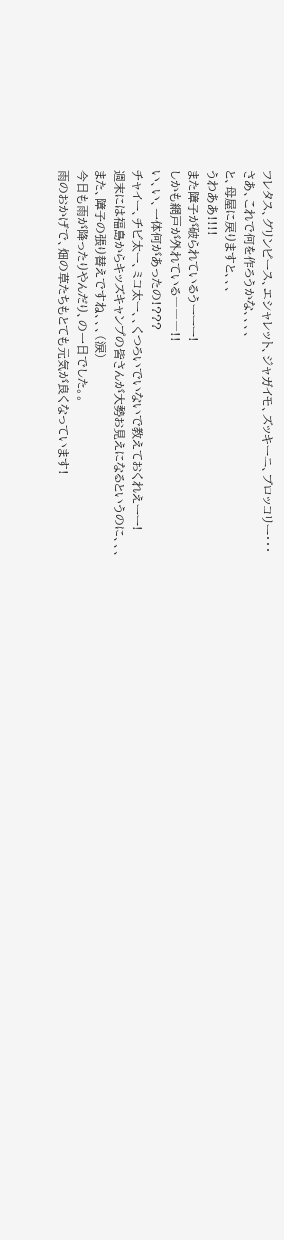フレタス、グリンピース、エシャレット、ジャガイモ、ズッキーニ、ブロッコリー・・・
さあ、これで何を作ろうかな、、、、
と、母屋に戻りますと、、、
うわああ!!!!
また障子が破られているうーーー!
しかも網戸が外れている―――!!
い、い、一体何があったの!???
チャイー、チビ太ー、ミコ太ー、、くつろいでいないで教えておくれえーー!
週末には福島からキッズキャンプの皆さんが大勢お見えになるというのに、、、
また、障子の張り替えですね、、、(涙)
今日も雨が降ったりやんだり、の一日でした。。
雨のおかげで、畑の草たちもとても元気が良くなっています!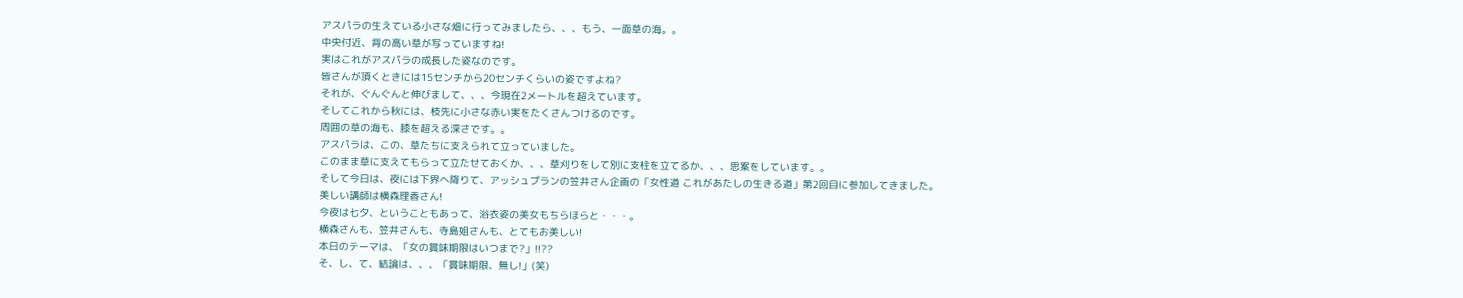アスパラの生えている小さな畑に行ってみましたら、、、もう、一面草の海。。
中央付近、背の高い草が写っていますね!
実はこれがアスパラの成長した姿なのです。
皆さんが頂くときには15センチから20センチくらいの姿ですよね?
それが、ぐんぐんと伸びまして、、、今現在2メートルを超えています。
そしてこれから秋には、枝先に小さな赤い実をたくさんつけるのです。
周囲の草の海も、膝を超える深さです。。
アスパラは、この、草たちに支えられて立っていました。
このまま草に支えてもらって立たせておくか、、、草刈りをして別に支柱を立てるか、、、思案をしています。。
そして今日は、夜には下界へ降りて、アッシュプランの笠井さん企画の「女性道 これがあたしの生きる道」第2回目に参加してきました。
美しい講師は横森理香さん!
今夜は七夕、ということもあって、浴衣姿の美女もちらほらと・・・。
横森さんも、笠井さんも、寺島姐さんも、とてもお美しい!
本日のテーマは、「女の賞味期限はいつまで?」!!??
そ、し、て、結論は、、、「賞味期限、無し!」(笑)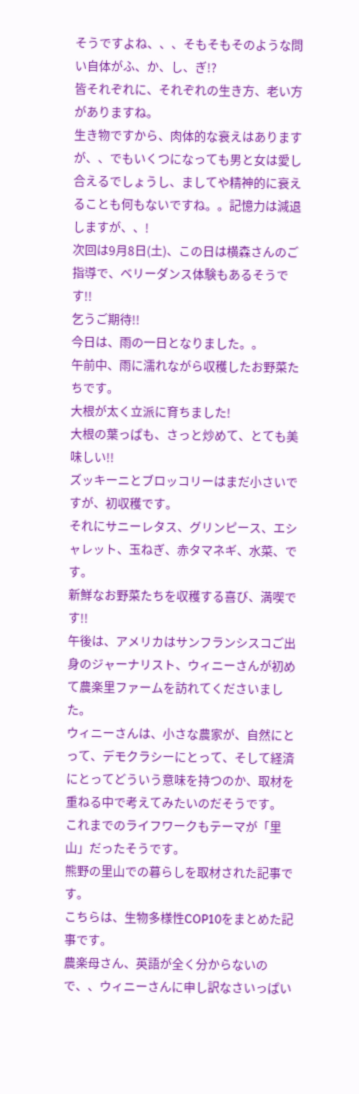そうですよね、、、そもそもそのような問い自体がふ、か、し、ぎ!?
皆それぞれに、それぞれの生き方、老い方がありますね。
生き物ですから、肉体的な衰えはありますが、、でもいくつになっても男と女は愛し合えるでしょうし、ましてや精神的に衰えることも何もないですね。。記憶力は減退しますが、、!
次回は9月8日(土)、この日は横森さんのご指導で、ベリーダンス体験もあるそうです!!
乞うご期待!!
今日は、雨の一日となりました。。
午前中、雨に濡れながら収穫したお野菜たちです。
大根が太く立派に育ちました!
大根の葉っぱも、さっと炒めて、とても美味しい!!
ズッキーニとブロッコリーはまだ小さいですが、初収穫です。
それにサニーレタス、グリンピース、エシャレット、玉ねぎ、赤タマネギ、水菜、です。
新鮮なお野菜たちを収穫する喜び、満喫です!!
午後は、アメリカはサンフランシスコご出身のジャーナリスト、ウィニーさんが初めて農楽里ファームを訪れてくださいました。
ウィニーさんは、小さな農家が、自然にとって、デモクラシーにとって、そして経済にとってどういう意味を持つのか、取材を重ねる中で考えてみたいのだそうです。
これまでのライフワークもテーマが「里山」だったそうです。
熊野の里山での暮らしを取材された記事です。
こちらは、生物多様性COP10をまとめた記事です。
農楽母さん、英語が全く分からないので、、ウィニーさんに申し訳なさいっぱい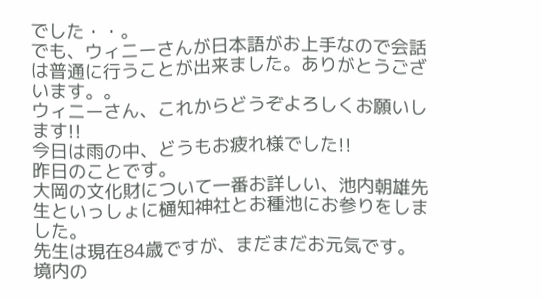でした・・。
でも、ウィニーさんが日本語がお上手なので会話は普通に行うことが出来ました。ありがとうございます。。
ウィニーさん、これからどうぞよろしくお願いします!!
今日は雨の中、どうもお疲れ様でした!!
昨日のことです。
大岡の文化財について一番お詳しい、池内朝雄先生といっしょに樋知神社とお種池にお参りをしました。
先生は現在84歳ですが、まだまだお元気です。
境内の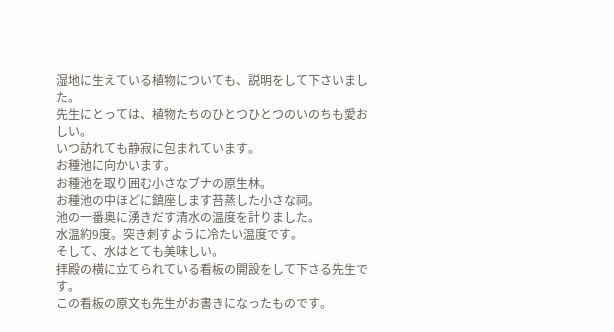湿地に生えている植物についても、説明をして下さいました。
先生にとっては、植物たちのひとつひとつのいのちも愛おしい。
いつ訪れても静寂に包まれています。
お種池に向かいます。
お種池を取り囲む小さなブナの原生林。
お種池の中ほどに鎮座します苔蒸した小さな祠。
池の一番奥に湧きだす清水の温度を計りました。
水温約9度。突き刺すように冷たい温度です。
そして、水はとても美味しい。
拝殿の横に立てられている看板の開設をして下さる先生です。
この看板の原文も先生がお書きになったものです。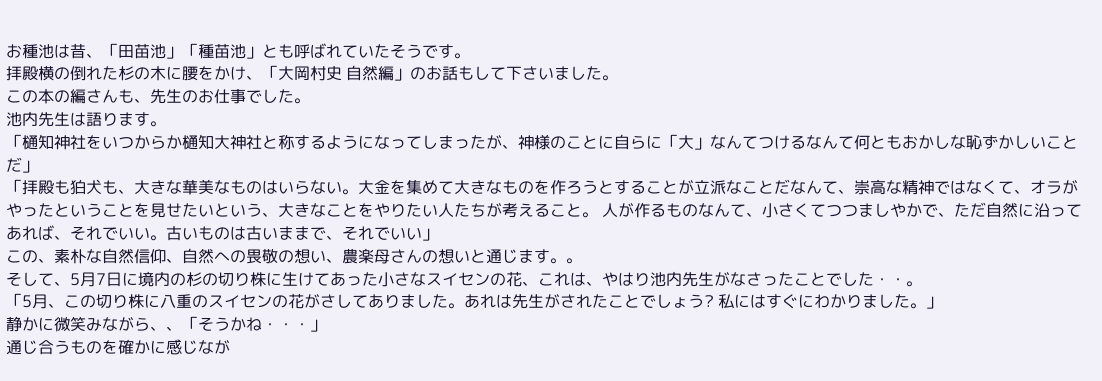お種池は昔、「田苗池」「種苗池」とも呼ばれていたそうです。
拝殿横の倒れた杉の木に腰をかけ、「大岡村史 自然編」のお話もして下さいました。
この本の編さんも、先生のお仕事でした。
池内先生は語ります。
「樋知神社をいつからか樋知大神社と称するようになってしまったが、神様のことに自らに「大」なんてつけるなんて何ともおかしな恥ずかしいことだ」
「拝殿も狛犬も、大きな華美なものはいらない。大金を集めて大きなものを作ろうとすることが立派なことだなんて、崇高な精神ではなくて、オラがやったということを見せたいという、大きなことをやりたい人たちが考えること。 人が作るものなんて、小さくてつつましやかで、ただ自然に沿ってあれば、それでいい。古いものは古いままで、それでいい」
この、素朴な自然信仰、自然への畏敬の想い、農楽母さんの想いと通じます。。
そして、5月7日に境内の杉の切り株に生けてあった小さなスイセンの花、これは、やはり池内先生がなさったことでした・・。
「5月、この切り株に八重のスイセンの花がさしてありました。あれは先生がされたことでしょう? 私にはすぐにわかりました。」
静かに微笑みながら、、「そうかね・・・」
通じ合うものを確かに感じなが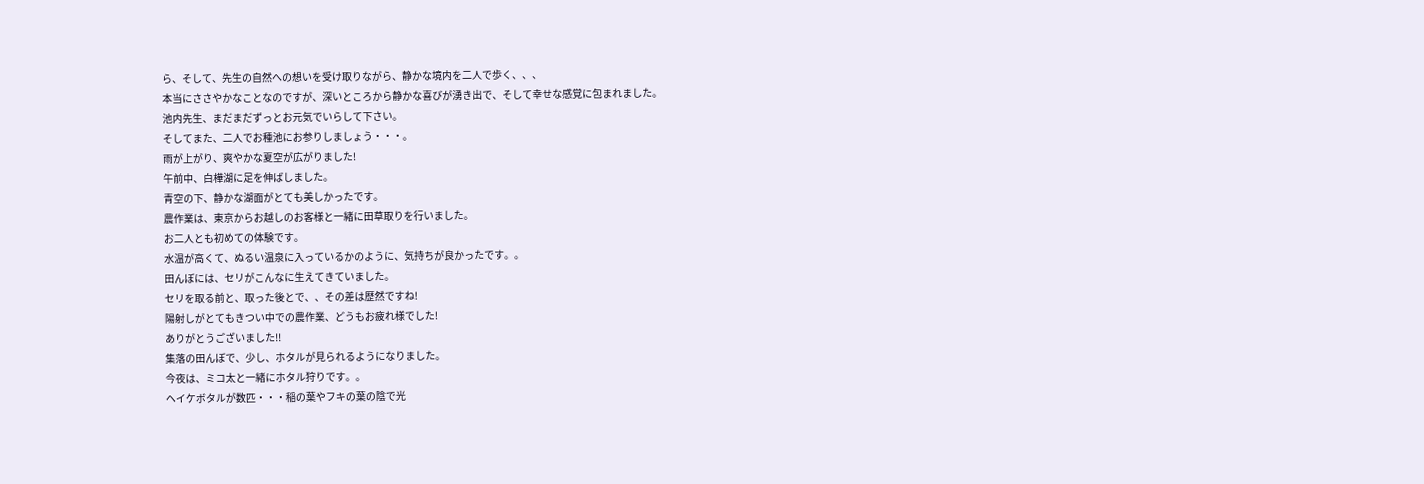ら、そして、先生の自然への想いを受け取りながら、静かな境内を二人で歩く、、、
本当にささやかなことなのですが、深いところから静かな喜びが湧き出で、そして幸せな感覚に包まれました。
池内先生、まだまだずっとお元気でいらして下さい。
そしてまた、二人でお種池にお参りしましょう・・・。
雨が上がり、爽やかな夏空が広がりました!
午前中、白樺湖に足を伸ばしました。
青空の下、静かな湖面がとても美しかったです。
農作業は、東京からお越しのお客様と一緒に田草取りを行いました。
お二人とも初めての体験です。
水温が高くて、ぬるい温泉に入っているかのように、気持ちが良かったです。。
田んぼには、セリがこんなに生えてきていました。
セリを取る前と、取った後とで、、その差は歴然ですね!
陽射しがとてもきつい中での農作業、どうもお疲れ様でした!
ありがとうございました!!
集落の田んぼで、少し、ホタルが見られるようになりました。
今夜は、ミコ太と一緒にホタル狩りです。。
ヘイケボタルが数匹・・・稲の葉やフキの葉の陰で光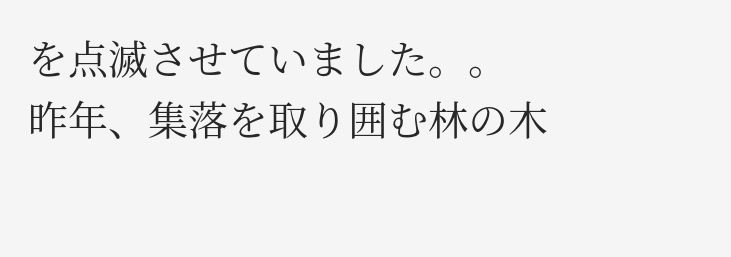を点滅させていました。。
昨年、集落を取り囲む林の木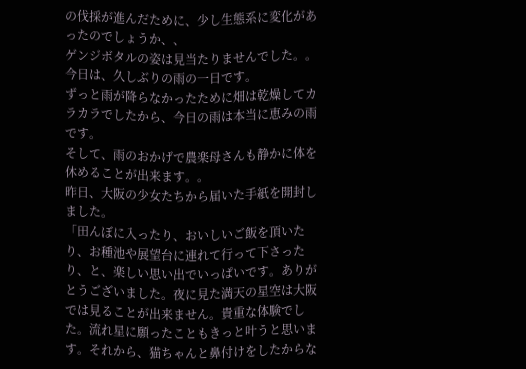の伐採が進んだために、少し生態系に変化があったのでしょうか、、
ゲンジボタルの姿は見当たりませんでした。。
今日は、久しぶりの雨の一日です。
ずっと雨が降らなかったために畑は乾燥してカラカラでしたから、今日の雨は本当に恵みの雨です。
そして、雨のおかげで農楽母さんも静かに体を休めることが出来ます。。
昨日、大阪の少女たちから届いた手紙を開封しました。
「田んぼに入ったり、おいしいご飯を頂いたり、お種池や展望台に連れて行って下さったり、と、楽しい思い出でいっぱいです。ありがとうございました。夜に見た満天の星空は大阪では見ることが出来ません。貴重な体験でした。流れ星に願ったこともきっと叶うと思います。それから、猫ちゃんと鼻付けをしたからな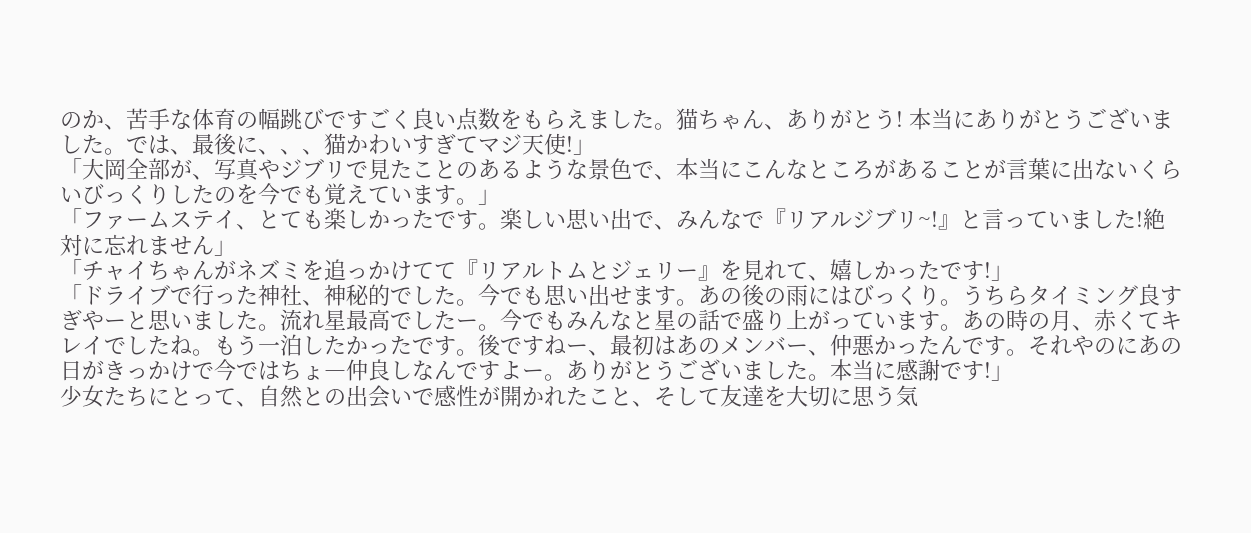のか、苦手な体育の幅跳びですごく良い点数をもらえました。猫ちゃん、ありがとう! 本当にありがとうございました。では、最後に、、、猫かわいすぎてマジ天使!」
「大岡全部が、写真やジブリで見たことのあるような景色で、本当にこんなところがあることが言葉に出ないくらいびっくりしたのを今でも覚えています。」
「ファームステイ、とても楽しかったです。楽しい思い出で、みんなで『リアルジブリ~!』と言っていました!絶対に忘れません」
「チャイちゃんがネズミを追っかけてて『リアルトムとジェリー』を見れて、嬉しかったです!」
「ドライブで行った神社、神秘的でした。今でも思い出せます。あの後の雨にはびっくり。うちらタイミング良すぎやーと思いました。流れ星最高でしたー。今でもみんなと星の話で盛り上がっています。あの時の月、赤くてキレイでしたね。もう一泊したかったです。後ですねー、最初はあのメンバー、仲悪かったんです。それやのにあの日がきっかけで今ではちょ―仲良しなんですよー。ありがとうございました。本当に感謝です!」
少女たちにとって、自然との出会いで感性が開かれたこと、そして友達を大切に思う気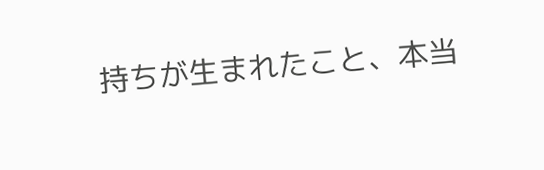持ちが生まれたこと、本当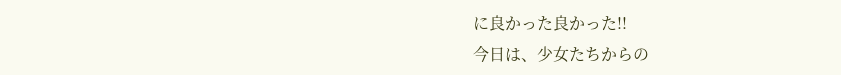に良かった良かった!!
今日は、少女たちからの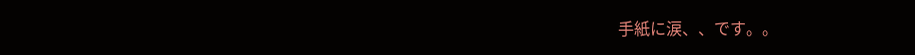手紙に涙、、です。。